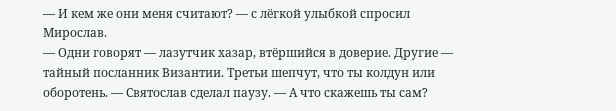— И кем же они меня считают? — с лёгкой улыбкой спросил Мирослав.
— Одни говорят — лазутчик хазар, втёршийся в доверие. Другие — тайный посланник Византии. Третьи шепчут, что ты колдун или оборотень. — Святослав сделал паузу. — А что скажешь ты сам?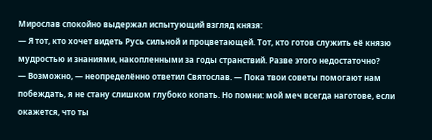Мирослав спокойно выдержал испытующий взгляд князя:
— Я тот, кто хочет видеть Русь сильной и процветающей. Тот, кто готов служить её князю мудростью и знаниями, накопленными за годы странствий. Разве этого недостаточно?
— Возможно, — неопределённо ответил Святослав. — Пока твои советы помогают нам побеждать, я не стану слишком глубоко копать. Но помни: мой меч всегда наготове, если окажется, что ты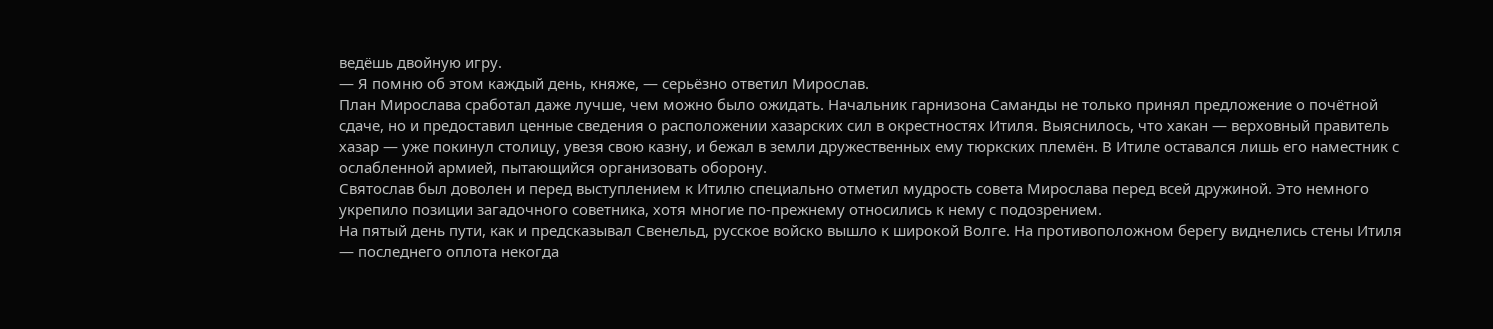ведёшь двойную игру.
— Я помню об этом каждый день, княже, — серьёзно ответил Мирослав.
План Мирослава сработал даже лучше, чем можно было ожидать. Начальник гарнизона Саманды не только принял предложение о почётной сдаче, но и предоставил ценные сведения о расположении хазарских сил в окрестностях Итиля. Выяснилось, что хакан — верховный правитель хазар — уже покинул столицу, увезя свою казну, и бежал в земли дружественных ему тюркских племён. В Итиле оставался лишь его наместник с ослабленной армией, пытающийся организовать оборону.
Святослав был доволен и перед выступлением к Итилю специально отметил мудрость совета Мирослава перед всей дружиной. Это немного укрепило позиции загадочного советника, хотя многие по-прежнему относились к нему с подозрением.
На пятый день пути, как и предсказывал Свенельд, русское войско вышло к широкой Волге. На противоположном берегу виднелись стены Итиля — последнего оплота некогда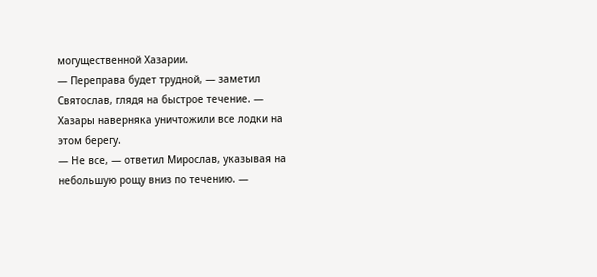могущественной Хазарии.
— Переправа будет трудной, — заметил Святослав, глядя на быстрое течение. — Хазары наверняка уничтожили все лодки на этом берегу.
— Не все, — ответил Мирослав, указывая на небольшую рощу вниз по течению. —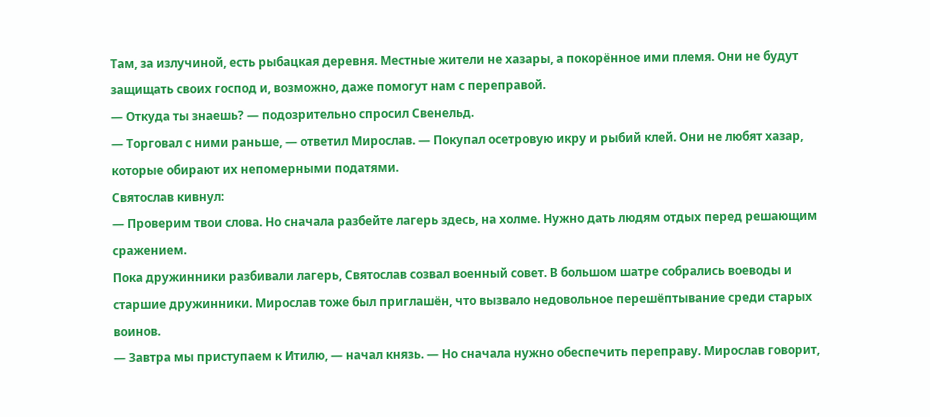Там, за излучиной, есть рыбацкая деревня. Местные жители не хазары, а покорённое ими племя. Они не будут защищать своих господ и, возможно, даже помогут нам с переправой.
— Откуда ты знаешь? — подозрительно спросил Свенельд.
— Торговал с ними раньше, — ответил Мирослав. — Покупал осетровую икру и рыбий клей. Они не любят хазар, которые обирают их непомерными податями.
Святослав кивнул:
— Проверим твои слова. Но сначала разбейте лагерь здесь, на холме. Нужно дать людям отдых перед решающим сражением.
Пока дружинники разбивали лагерь, Святослав созвал военный совет. В большом шатре собрались воеводы и старшие дружинники. Мирослав тоже был приглашён, что вызвало недовольное перешёптывание среди старых воинов.
— Завтра мы приступаем к Итилю, — начал князь. — Но сначала нужно обеспечить переправу. Мирослав говорит,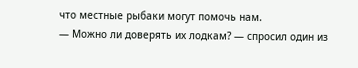что местные рыбаки могут помочь нам.
— Можно ли доверять их лодкам? — спросил один из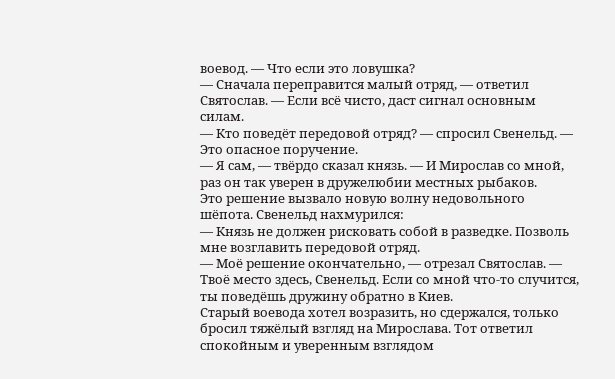воевод. — Что если это ловушка?
— Сначала переправится малый отряд, — ответил Святослав. — Если всё чисто, даст сигнал основным силам.
— Кто поведёт передовой отряд? — спросил Свенельд. — Это опасное поручение.
— Я сам, — твёрдо сказал князь. — И Мирослав со мной, раз он так уверен в дружелюбии местных рыбаков.
Это решение вызвало новую волну недовольного шёпота. Свенельд нахмурился:
— Князь не должен рисковать собой в разведке. Позволь мне возглавить передовой отряд.
— Моё решение окончательно, — отрезал Святослав. — Твоё место здесь, Свенельд. Если со мной что-то случится, ты поведёшь дружину обратно в Киев.
Старый воевода хотел возразить, но сдержался, только бросил тяжёлый взгляд на Мирослава. Тот ответил спокойным и уверенным взглядом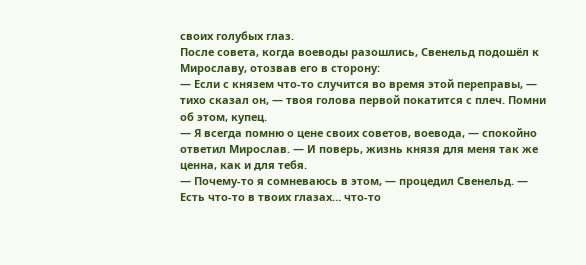своих голубых глаз.
После совета, когда воеводы разошлись, Свенельд подошёл к Мирославу, отозвав его в сторону:
— Если с князем что-то случится во время этой переправы, — тихо сказал он, — твоя голова первой покатится с плеч. Помни об этом, купец.
— Я всегда помню о цене своих советов, воевода, — спокойно ответил Мирослав. — И поверь, жизнь князя для меня так же ценна, как и для тебя.
— Почему-то я сомневаюсь в этом, — процедил Свенельд. — Есть что-то в твоих глазах… что-то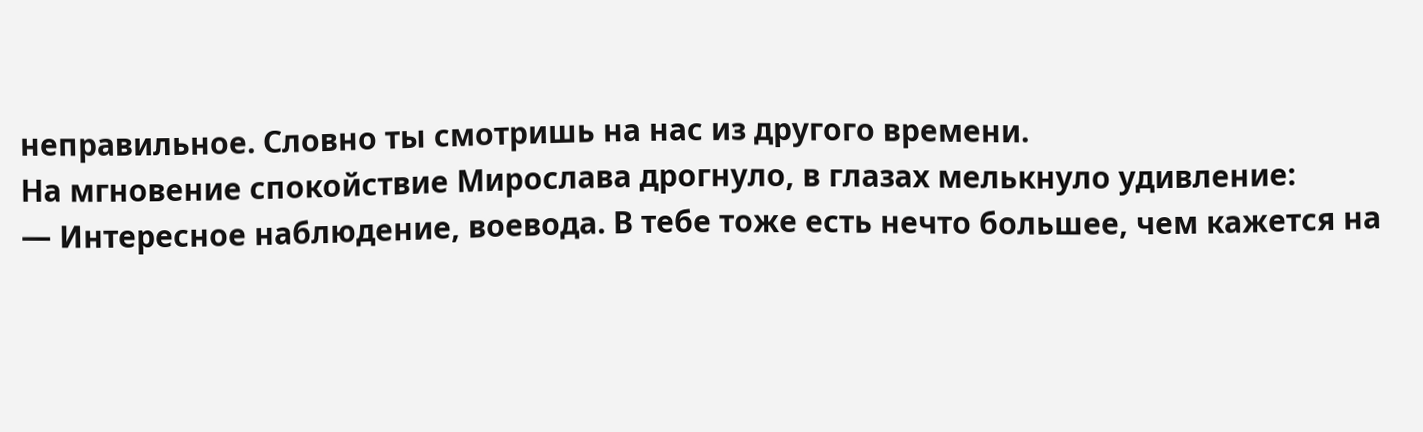неправильное. Словно ты смотришь на нас из другого времени.
На мгновение спокойствие Мирослава дрогнуло, в глазах мелькнуло удивление:
— Интересное наблюдение, воевода. В тебе тоже есть нечто большее, чем кажется на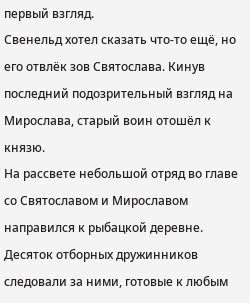первый взгляд.
Свенельд хотел сказать что-то ещё, но его отвлёк зов Святослава. Кинув последний подозрительный взгляд на Мирослава, старый воин отошёл к князю.
На рассвете небольшой отряд во главе со Святославом и Мирославом направился к рыбацкой деревне. Десяток отборных дружинников следовали за ними, готовые к любым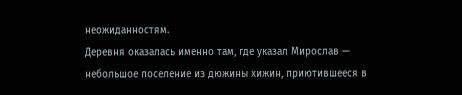неожиданностям.
Деревня оказалась именно там, где указал Мирослав — небольшое поселение из дюжины хижин, приютившееся в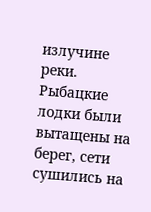излучине реки. Рыбацкие лодки были вытащены на берег, сети сушились на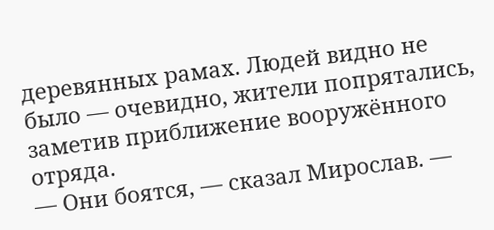деревянных рамах. Людей видно не было — очевидно, жители попрятались, заметив приближение вооружённого отряда.
— Они боятся, — сказал Мирослав. —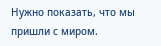Нужно показать, что мы пришли с миром.